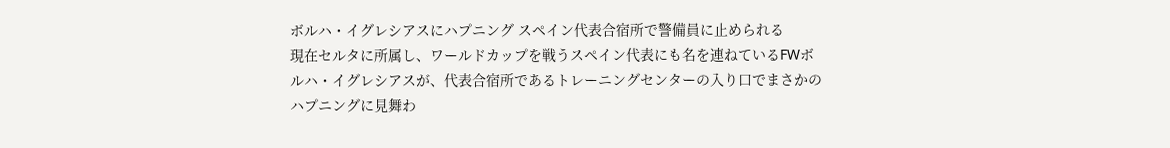ボルハ・イグレシアスにハプニング スペイン代表合宿所で警備員に止められる
現在セルタに所属し、ワールドカップを戦うスペイン代表にも名を連ねているFWボルハ・イグレシアスが、代表合宿所であるトレーニングセンターの入り口でまさかのハプニングに見舞わ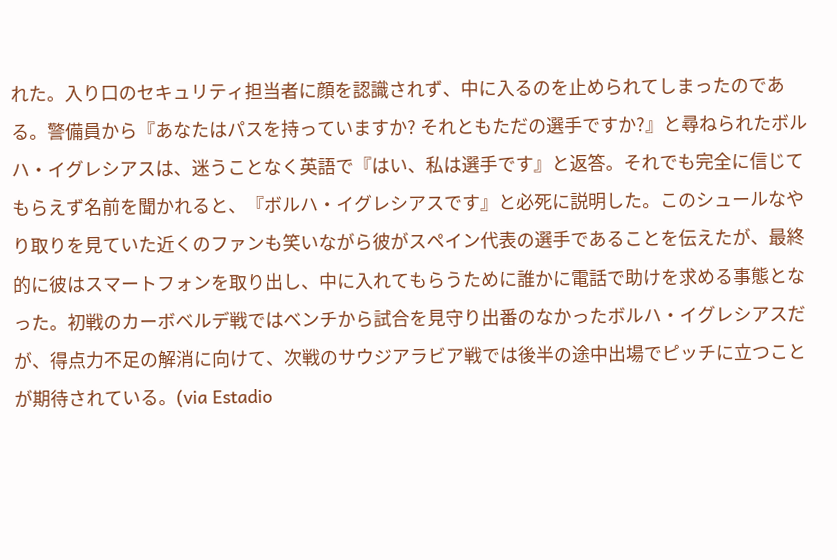れた。入り口のセキュリティ担当者に顔を認識されず、中に入るのを止められてしまったのである。警備員から『あなたはパスを持っていますか? それともただの選手ですか?』と尋ねられたボルハ・イグレシアスは、迷うことなく英語で『はい、私は選手です』と返答。それでも完全に信じてもらえず名前を聞かれると、『ボルハ・イグレシアスです』と必死に説明した。このシュールなやり取りを見ていた近くのファンも笑いながら彼がスペイン代表の選手であることを伝えたが、最終的に彼はスマートフォンを取り出し、中に入れてもらうために誰かに電話で助けを求める事態となった。初戦のカーボベルデ戦ではベンチから試合を見守り出番のなかったボルハ・イグレシアスだが、得点力不足の解消に向けて、次戦のサウジアラビア戦では後半の途中出場でピッチに立つことが期待されている。(via Estadio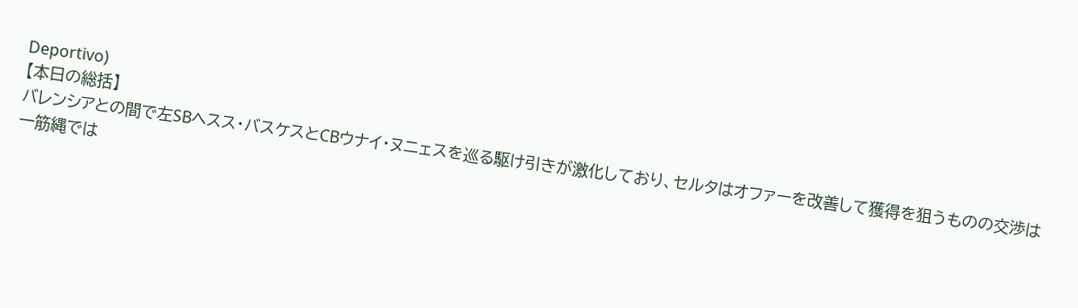Deportivo)
【本日の総括】
バレンシアとの間で左SBヘスス・バスケスとCBウナイ・ヌニェスを巡る駆け引きが激化しており、セルタはオファーを改善して獲得を狙うものの交渉は一筋縄では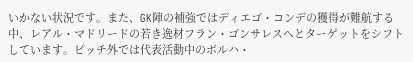いかない状況です。また、GK陣の補強ではディエゴ・コンデの獲得が難航する中、レアル・マドリードの若き逸材フラン・ゴンサレスへとターゲットをシフトしています。ピッチ外では代表活動中のボルハ・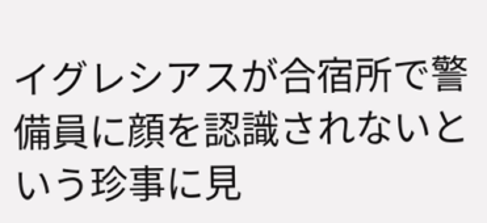イグレシアスが合宿所で警備員に顔を認識されないという珍事に見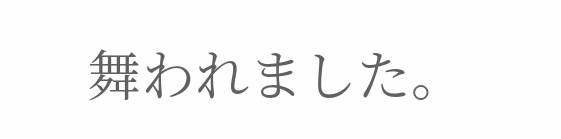舞われました。